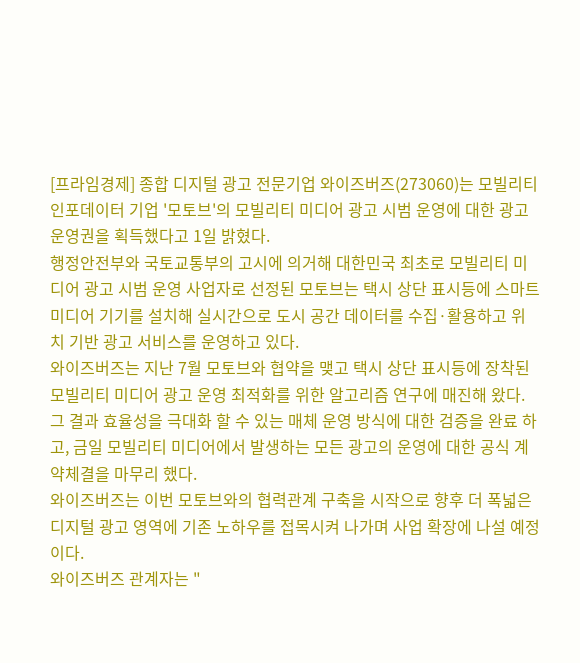[프라임경제] 종합 디지털 광고 전문기업 와이즈버즈(273060)는 모빌리티 인포데이터 기업 '모토브'의 모빌리티 미디어 광고 시범 운영에 대한 광고 운영권을 획득했다고 1일 밝혔다.
행정안전부와 국토교통부의 고시에 의거해 대한민국 최초로 모빌리티 미디어 광고 시범 운영 사업자로 선정된 모토브는 택시 상단 표시등에 스마트 미디어 기기를 설치해 실시간으로 도시 공간 데이터를 수집·활용하고 위치 기반 광고 서비스를 운영하고 있다.
와이즈버즈는 지난 7월 모토브와 협약을 맺고 택시 상단 표시등에 장착된 모빌리티 미디어 광고 운영 최적화를 위한 알고리즘 연구에 매진해 왔다. 그 결과 효율성을 극대화 할 수 있는 매체 운영 방식에 대한 검증을 완료 하고, 금일 모빌리티 미디어에서 발생하는 모든 광고의 운영에 대한 공식 계약체결을 마무리 했다.
와이즈버즈는 이번 모토브와의 협력관계 구축을 시작으로 향후 더 폭넓은 디지털 광고 영역에 기존 노하우를 접목시켜 나가며 사업 확장에 나설 예정이다.
와이즈버즈 관계자는 "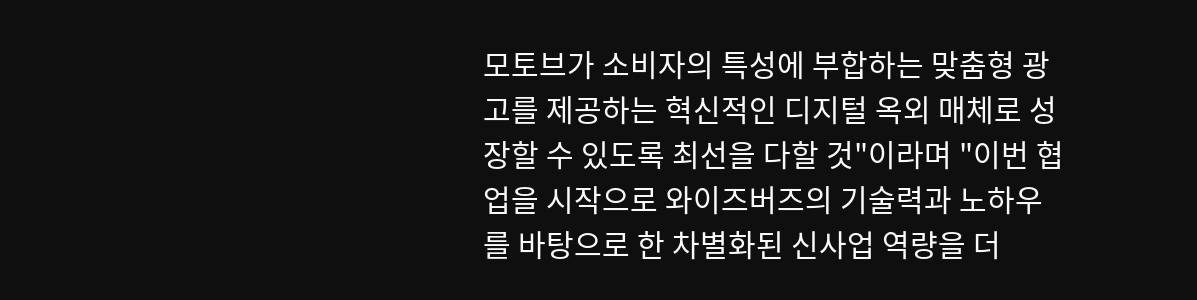모토브가 소비자의 특성에 부합하는 맞춤형 광고를 제공하는 혁신적인 디지털 옥외 매체로 성장할 수 있도록 최선을 다할 것"이라며 "이번 협업을 시작으로 와이즈버즈의 기술력과 노하우를 바탕으로 한 차별화된 신사업 역량을 더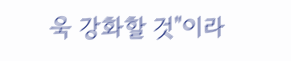욱 강화할 것"이라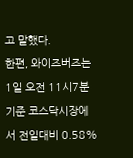고 말했다.
한편, 와이즈버즈는 1일 오전 11시7분 기준 코스닥시장에서 전일대비 0.58%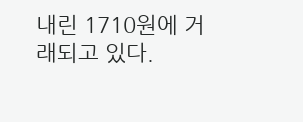내린 1710원에 거래되고 있다.